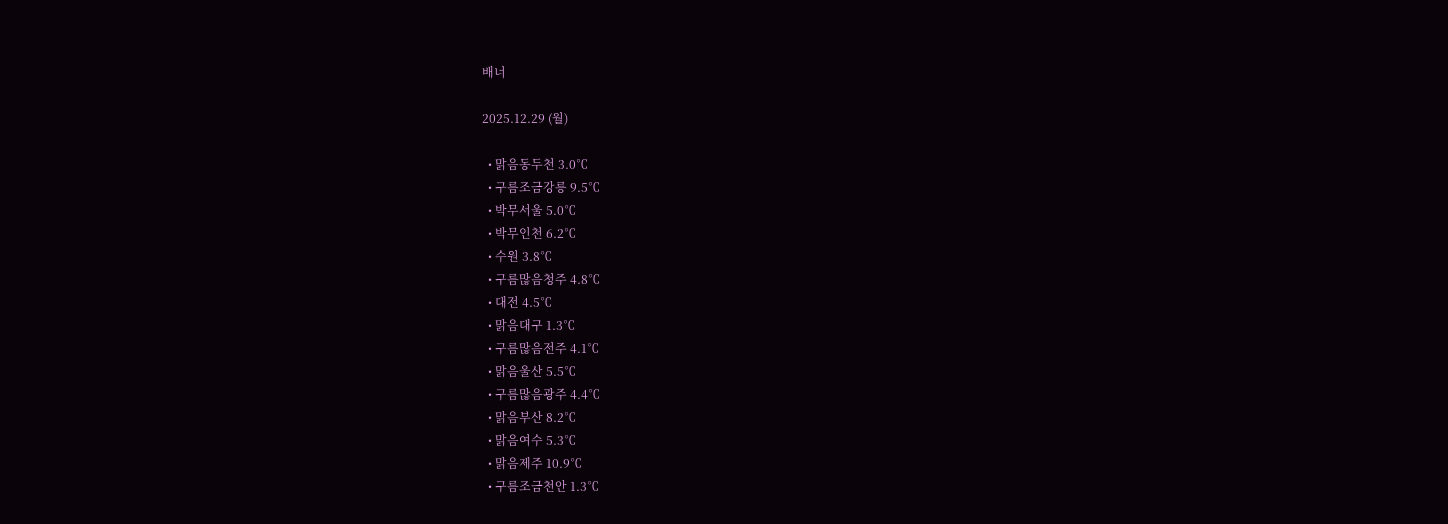배너

2025.12.29 (월)

  • 맑음동두천 3.0℃
  • 구름조금강릉 9.5℃
  • 박무서울 5.0℃
  • 박무인천 6.2℃
  • 수원 3.8℃
  • 구름많음청주 4.8℃
  • 대전 4.5℃
  • 맑음대구 1.3℃
  • 구름많음전주 4.1℃
  • 맑음울산 5.5℃
  • 구름많음광주 4.4℃
  • 맑음부산 8.2℃
  • 맑음여수 5.3℃
  • 맑음제주 10.9℃
  • 구름조금천안 1.3℃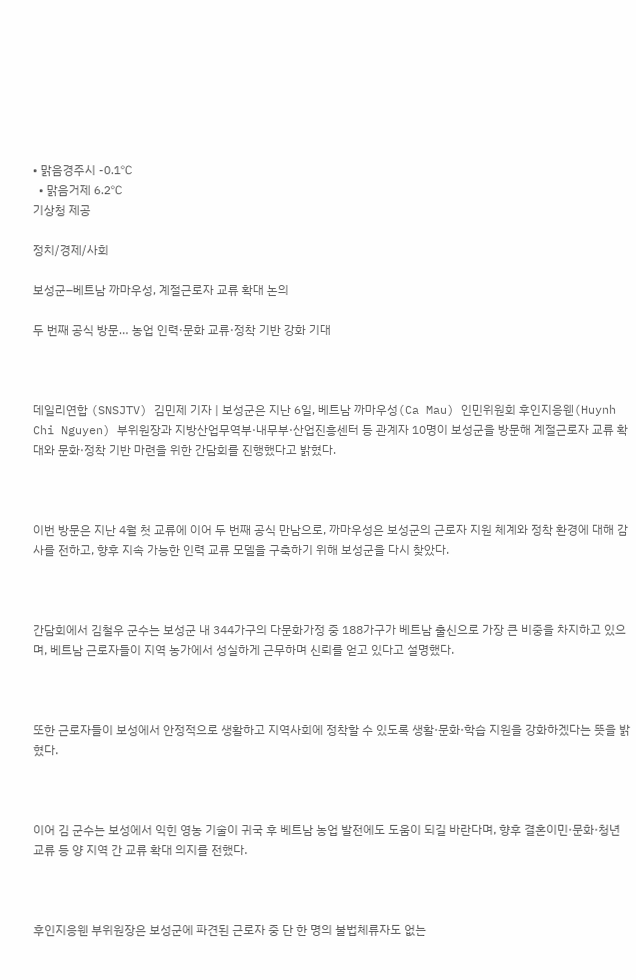• 맑음경주시 -0.1℃
  • 맑음거제 6.2℃
기상청 제공

정치/경제/사회

보성군–베트남 까마우성, 계절근로자 교류 확대 논의

두 번째 공식 방문… 농업 인력·문화 교류·정착 기반 강화 기대



데일리연합 (SNSJTV) 김민제 기자 | 보성군은 지난 6일, 베트남 까마우성(Ca Mau) 인민위원회 후인지응웬(Huynh Chi Nguyen) 부위원장과 지방산업무역부·내무부·산업진흥센터 등 관계자 10명이 보성군을 방문해 계절근로자 교류 확대와 문화·정착 기반 마련을 위한 간담회를 진행했다고 밝혔다.



이번 방문은 지난 4월 첫 교류에 이어 두 번째 공식 만남으로, 까마우성은 보성군의 근로자 지원 체계와 정착 환경에 대해 감사를 전하고, 향후 지속 가능한 인력 교류 모델을 구축하기 위해 보성군을 다시 찾았다.



간담회에서 김철우 군수는 보성군 내 344가구의 다문화가정 중 188가구가 베트남 출신으로 가장 큰 비중을 차지하고 있으며, 베트남 근로자들이 지역 농가에서 성실하게 근무하며 신뢰를 얻고 있다고 설명했다.



또한 근로자들이 보성에서 안정적으로 생활하고 지역사회에 정착할 수 있도록 생활·문화·학습 지원을 강화하겠다는 뜻을 밝혔다.



이어 김 군수는 보성에서 익힌 영농 기술이 귀국 후 베트남 농업 발전에도 도움이 되길 바란다며, 향후 결혼이민·문화·청년 교류 등 양 지역 간 교류 확대 의지를 전했다.



후인지응웬 부위원장은 보성군에 파견된 근로자 중 단 한 명의 불법체류자도 없는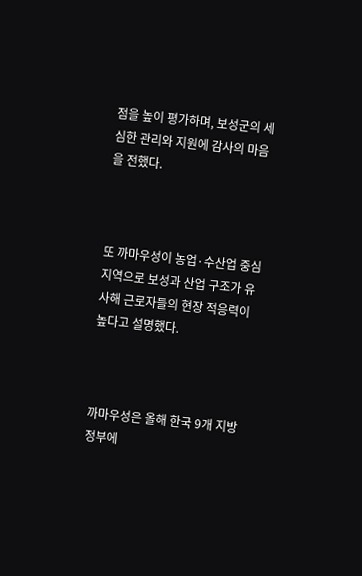점을 높이 평가하며, 보성군의 세심한 관리와 지원에 감사의 마음을 전했다.



또 까마우성이 농업·수산업 중심 지역으로 보성과 산업 구조가 유사해 근로자들의 현장 적응력이 높다고 설명했다.



까마우성은 올해 한국 9개 지방정부에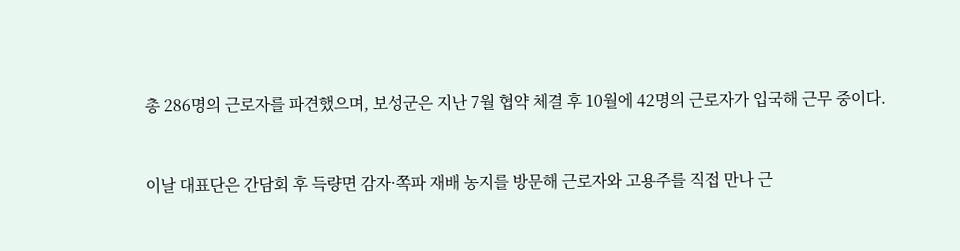총 286명의 근로자를 파견했으며, 보성군은 지난 7월 협약 체결 후 10월에 42명의 근로자가 입국해 근무 중이다.



이날 대표단은 간담회 후 득량면 감자·쪽파 재배 농지를 방문해 근로자와 고용주를 직접 만나 근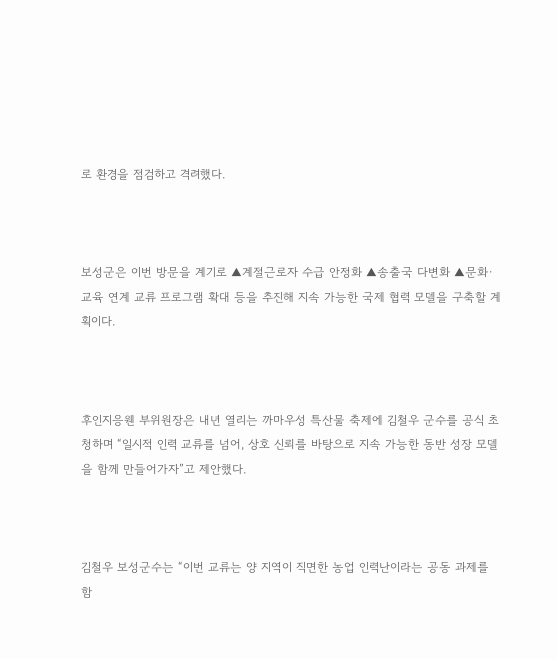로 환경을 점검하고 격려했다.



보성군은 이번 방문을 계기로 ▲계절근로자 수급 안정화 ▲송출국 다변화 ▲문화·교육 연계 교류 프로그램 확대 등을 추진해 지속 가능한 국제 협력 모델을 구축할 계획이다.



후인지응웬 부위원장은 내년 열리는 까마우성 특산물 축제에 김철우 군수를 공식 초청하며 “일시적 인력 교류를 넘어, 상호 신뢰를 바탕으로 지속 가능한 동반 성장 모델을 함께 만들어가자”고 제안했다.



김철우 보성군수는 “이번 교류는 양 지역이 직면한 농업 인력난이라는 공동 과제를 함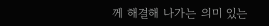께 해결해 나가는 의미 있는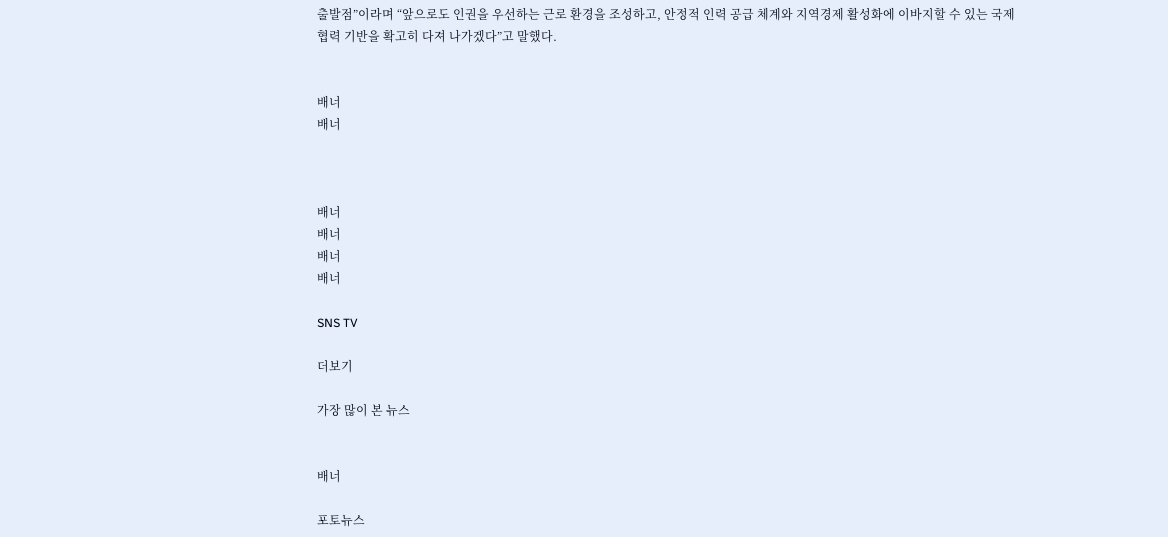출발점”이라며 “앞으로도 인권을 우선하는 근로 환경을 조성하고, 안정적 인력 공급 체계와 지역경제 활성화에 이바지할 수 있는 국제 협력 기반을 확고히 다져 나가겠다”고 말했다.


배너
배너



배너
배너
배너
배너

SNS TV

더보기

가장 많이 본 뉴스


배너

포토뉴스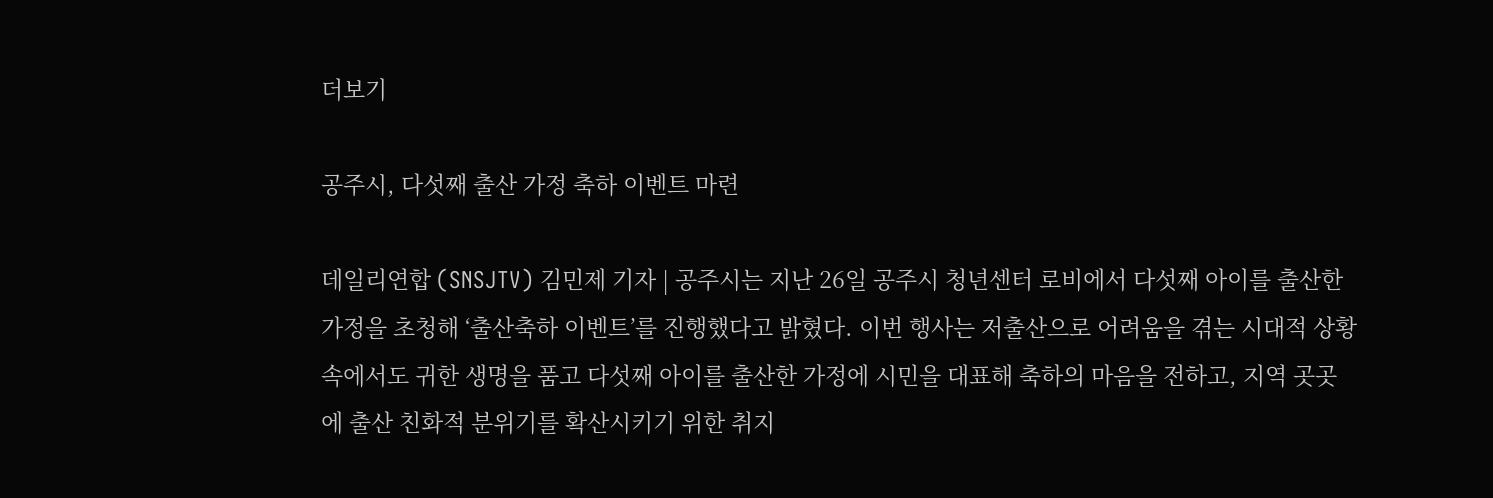더보기

공주시, 다섯째 출산 가정 축하 이벤트 마련

데일리연합 (SNSJTV) 김민제 기자 | 공주시는 지난 26일 공주시 청년센터 로비에서 다섯째 아이를 출산한 가정을 초청해 ‘출산축하 이벤트’를 진행했다고 밝혔다. 이번 행사는 저출산으로 어려움을 겪는 시대적 상황 속에서도 귀한 생명을 품고 다섯째 아이를 출산한 가정에 시민을 대표해 축하의 마음을 전하고, 지역 곳곳에 출산 친화적 분위기를 확산시키기 위한 취지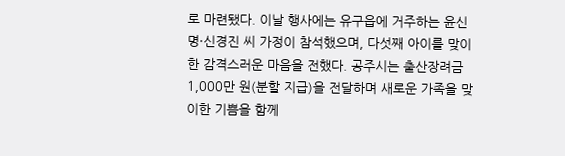로 마련됐다. 이날 행사에는 유구읍에 거주하는 윤신명·신경진 씨 가정이 참석했으며, 다섯째 아이를 맞이한 감격스러운 마음을 전했다. 공주시는 출산장려금 1,000만 원(분할 지급)을 전달하며 새로운 가족을 맞이한 기쁨을 함께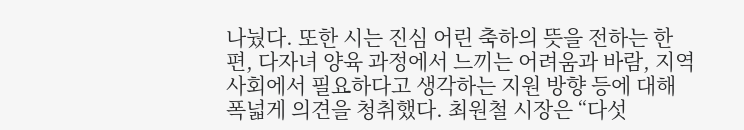나눴다. 또한 시는 진심 어린 축하의 뜻을 전하는 한편, 다자녀 양육 과정에서 느끼는 어려움과 바람, 지역사회에서 필요하다고 생각하는 지원 방향 등에 대해 폭넓게 의견을 청취했다. 최원철 시장은 “다섯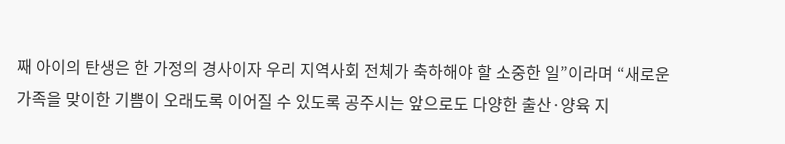째 아이의 탄생은 한 가정의 경사이자 우리 지역사회 전체가 축하해야 할 소중한 일”이라며 “새로운 가족을 맞이한 기쁨이 오래도록 이어질 수 있도록 공주시는 앞으로도 다양한 출산·양육 지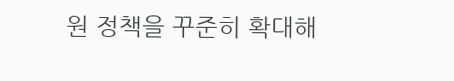원 정책을 꾸준히 확대해